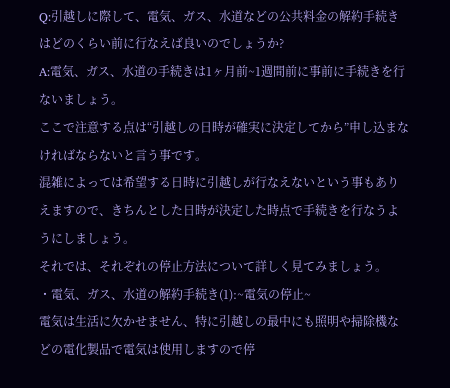Q:引越しに際して、電気、ガス、水道などの公共料金の解約手続きはどのくらい前に行なえば良いのでしょうか?
A:電気、ガス、水道の手続きは1ヶ月前~1週間前に事前に手続きを行ないましょう。
ここで注意する点は“引越しの日時が確実に決定してから”申し込まなければならないと言う事です。
混雑によっては希望する日時に引越しが行なえないという事もありえますので、きちんとした日時が決定した時点で手続きを行なうようにしましょう。
それでは、それぞれの停止方法について詳しく見てみましょう。
・電気、ガス、水道の解約手続き(1):~電気の停止~
電気は生活に欠かせません、特に引越しの最中にも照明や掃除機などの電化製品で電気は使用しますので停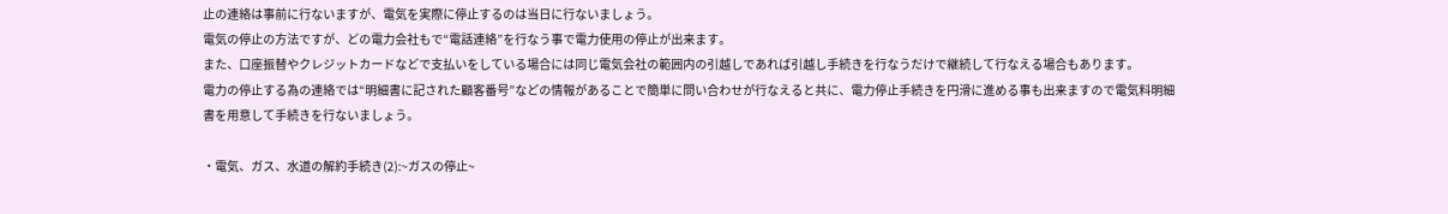止の連絡は事前に行ないますが、電気を実際に停止するのは当日に行ないましょう。
電気の停止の方法ですが、どの電力会社もで“電話連絡”を行なう事で電力使用の停止が出来ます。
また、口座振替やクレジットカードなどで支払いをしている場合には同じ電気会社の範囲内の引越しであれば引越し手続きを行なうだけで継続して行なえる場合もあります。
電力の停止する為の連絡では“明細書に記された顧客番号”などの情報があることで簡単に問い合わせが行なえると共に、電力停止手続きを円滑に進める事も出来ますので電気料明細書を用意して手続きを行ないましょう。

・電気、ガス、水道の解約手続き(2):~ガスの停止~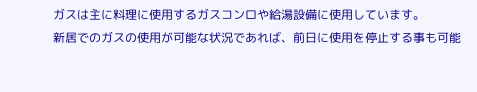ガスは主に料理に使用するガスコンロや給湯設備に使用しています。
新居でのガスの使用が可能な状況であれば、前日に使用を停止する事も可能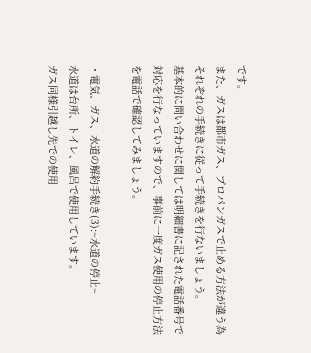です。
また、ガスは都市ガス、プロパンガスで止める方法が違う為それぞれの手続きに従って手続きを行ないましょう。
基本的に問い合わせに関しては明細書に記された電話番号で対応を行なっていますので、事前に一度ガス使用の停止方法を電話で確認してみましょう。

・電気、ガス、水道の解約手続き(3):~水道の停止~
水道は台所、トイレ、風呂で使用しています。
ガス同様引越し先での使用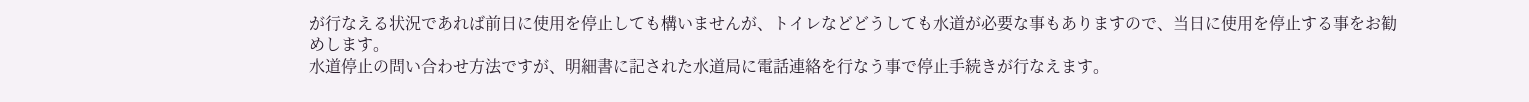が行なえる状況であれば前日に使用を停止しても構いませんが、トイレなどどうしても水道が必要な事もありますので、当日に使用を停止する事をお勧めします。
水道停止の問い合わせ方法ですが、明細書に記された水道局に電話連絡を行なう事で停止手続きが行なえます。